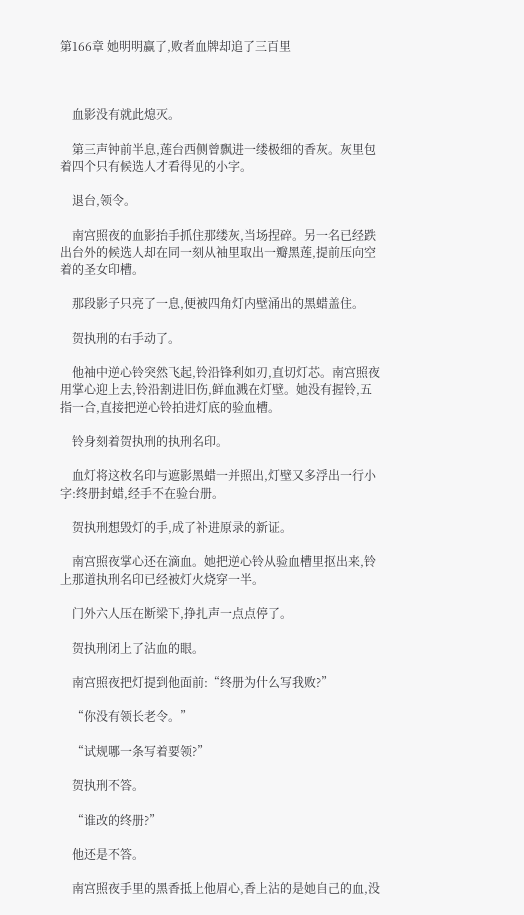第166章 她明明赢了,败者血牌却追了三百里



    血影没有就此熄灭。

    第三声钟前半息,莲台西侧曾飘进一缕极细的香灰。灰里包着四个只有候选人才看得见的小字。

    退台,领令。

    南宫照夜的血影抬手抓住那缕灰,当场捏碎。另一名已经跌出台外的候选人却在同一刻从袖里取出一瓣黑莲,提前压向空着的圣女印槽。

    那段影子只亮了一息,便被四角灯内壁涌出的黑蜡盖住。

    贺执刑的右手动了。

    他袖中逆心铃突然飞起,铃沿锋利如刃,直切灯芯。南宫照夜用掌心迎上去,铃沿割进旧伤,鲜血溅在灯壁。她没有握铃,五指一合,直接把逆心铃拍进灯底的验血槽。

    铃身刻着贺执刑的执刑名印。

    血灯将这枚名印与遮影黑蜡一并照出,灯壁又多浮出一行小字:终册封蜡,经手不在验台册。

    贺执刑想毁灯的手,成了补进原录的新证。

    南宫照夜掌心还在滴血。她把逆心铃从验血槽里抠出来,铃上那道执刑名印已经被灯火烧穿一半。

    门外六人压在断梁下,挣扎声一点点停了。

    贺执刑闭上了沾血的眼。

    南宫照夜把灯提到他面前:“终册为什么写我败?”

    “你没有领长老令。”

    “试规哪一条写着要领?”

    贺执刑不答。

    “谁改的终册?”

    他还是不答。

    南宫照夜手里的黑香抵上他眉心,香上沾的是她自己的血,没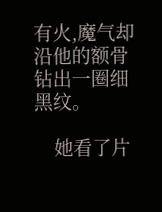有火,魔气却沿他的额骨钻出一圈细黑纹。

    她看了片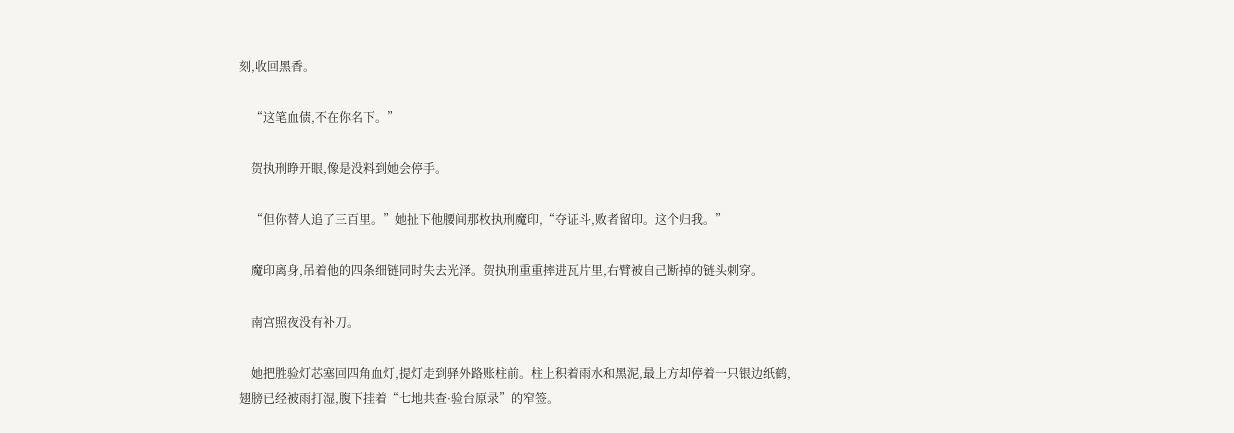刻,收回黑香。

    “这笔血债,不在你名下。”

    贺执刑睁开眼,像是没料到她会停手。

    “但你替人追了三百里。”她扯下他腰间那枚执刑魔印,“夺证斗,败者留印。这个归我。”

    魔印离身,吊着他的四条细链同时失去光泽。贺执刑重重摔进瓦片里,右臂被自己断掉的链头刺穿。

    南宫照夜没有补刀。

    她把胜验灯芯塞回四角血灯,提灯走到驿外路账柱前。柱上积着雨水和黑泥,最上方却停着一只银边纸鹤,翅膀已经被雨打湿,腹下挂着“七地共查·验台原录”的窄签。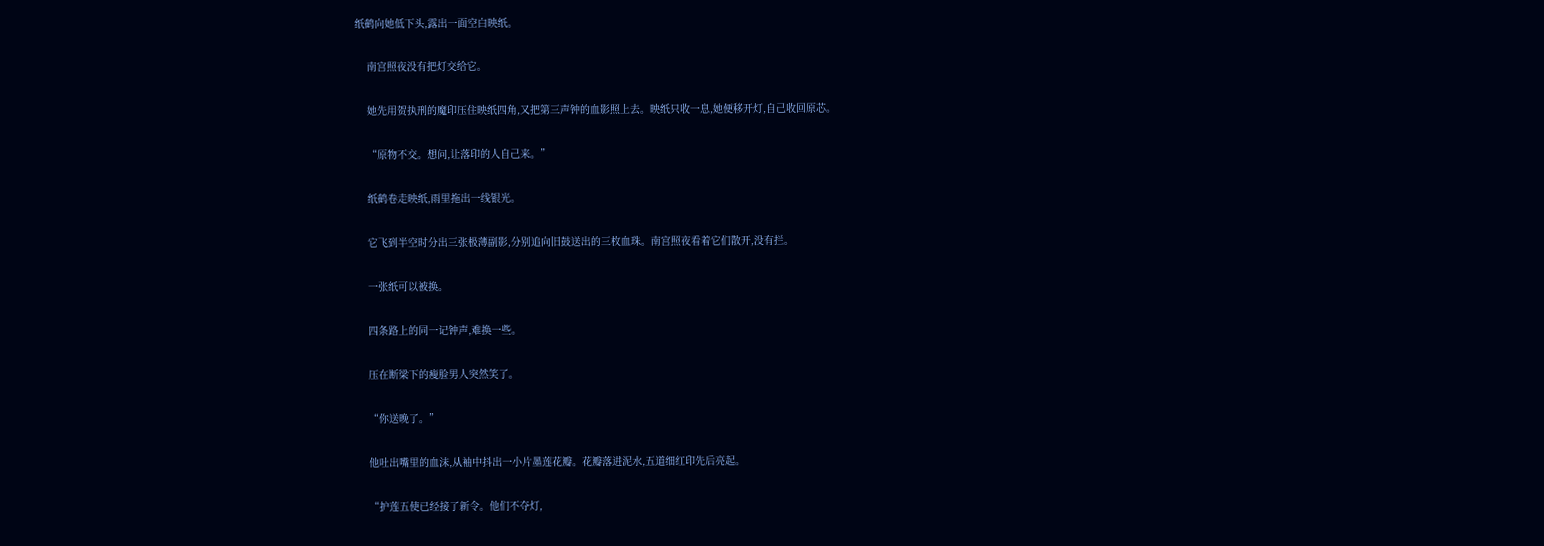纸鹤向她低下头,露出一面空白映纸。

    南宫照夜没有把灯交给它。

    她先用贺执刑的魔印压住映纸四角,又把第三声钟的血影照上去。映纸只收一息,她便移开灯,自己收回原芯。

    “原物不交。想问,让落印的人自己来。”

    纸鹤卷走映纸,雨里拖出一线银光。

    它飞到半空时分出三张极薄副影,分别追向旧鼓送出的三枚血珠。南宫照夜看着它们散开,没有拦。

    一张纸可以被换。

    四条路上的同一记钟声,难换一些。

    压在断梁下的瘦脸男人突然笑了。

    “你送晚了。”

    他吐出嘴里的血沫,从袖中抖出一小片墨莲花瓣。花瓣落进泥水,五道细红印先后亮起。

    “护莲五使已经接了新令。他们不夺灯,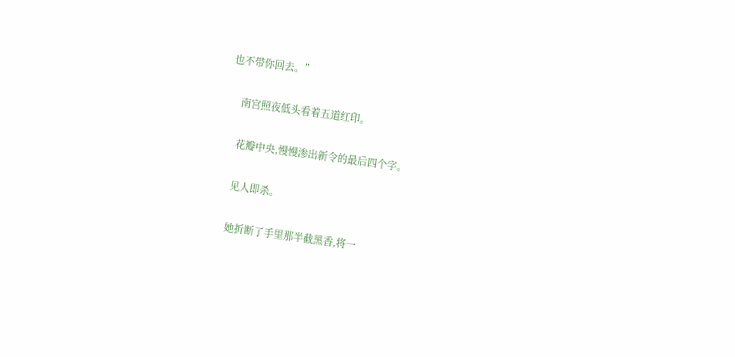也不带你回去。”

    南宫照夜低头看着五道红印。

    花瓣中央,慢慢渗出新令的最后四个字。

    见人即杀。

    她折断了手里那半截黑香,将一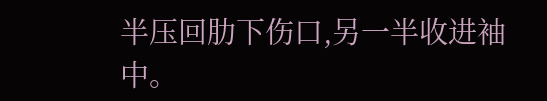半压回肋下伤口,另一半收进袖中。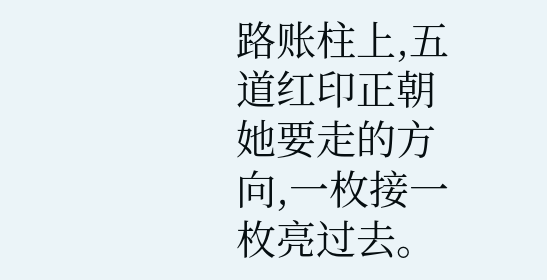路账柱上,五道红印正朝她要走的方向,一枚接一枚亮过去。